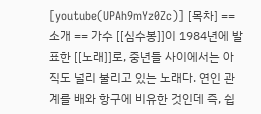[youtube(UPAh9mYz0Zc)] [목차] == 소개 == 가수 [[심수봉]]이 1984년에 발표한 [[노래]]로, 중년들 사이에서는 아직도 널리 불리고 있는 노래다. 연인 관계를 배와 항구에 비유한 것인데 즉, 쉽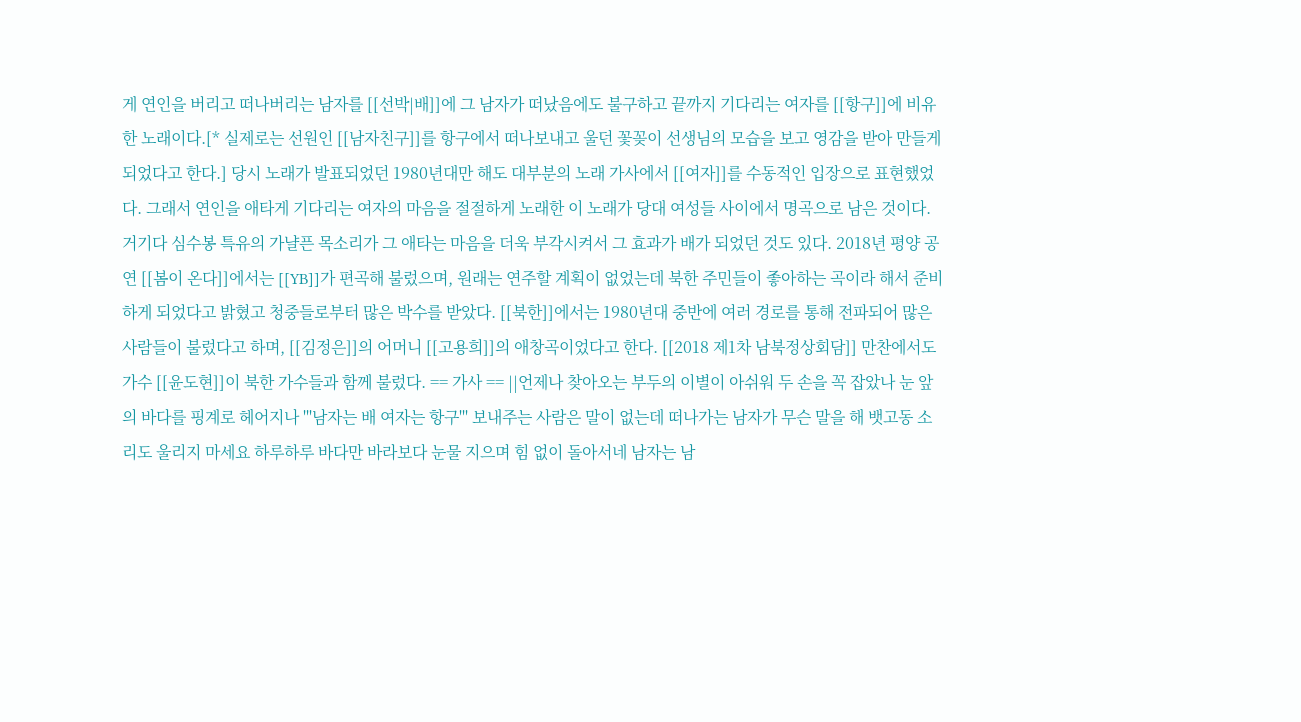게 연인을 버리고 떠나버리는 남자를 [[선박|배]]에 그 남자가 떠났음에도 불구하고 끝까지 기다리는 여자를 [[항구]]에 비유한 노래이다.[* 실제로는 선원인 [[남자친구]]를 항구에서 떠나보내고 울던 꽃꽂이 선생님의 모습을 보고 영감을 받아 만들게 되었다고 한다.] 당시 노래가 발표되었던 1980년대만 해도 대부분의 노래 가사에서 [[여자]]를 수동적인 입장으로 표현했었다. 그래서 연인을 애타게 기다리는 여자의 마음을 절절하게 노래한 이 노래가 당대 여성들 사이에서 명곡으로 남은 것이다. 거기다 심수봉 특유의 가냘픈 목소리가 그 애타는 마음을 더욱 부각시켜서 그 효과가 배가 되었던 것도 있다. 2018년 평양 공연 [[봄이 온다]]에서는 [[YB]]가 편곡해 불렀으며, 원래는 연주할 계획이 없었는데 북한 주민들이 좋아하는 곡이라 해서 준비하게 되었다고 밝혔고 청중들로부터 많은 박수를 받았다. [[북한]]에서는 1980년대 중반에 여러 경로를 통해 전파되어 많은 사람들이 불렀다고 하며, [[김정은]]의 어머니 [[고용희]]의 애창곡이었다고 한다. [[2018 제1차 남북정상회담]] 만찬에서도 가수 [[윤도현]]이 북한 가수들과 함께 불렀다. == 가사 == ||언제나 찾아오는 부두의 이별이 아쉬워 두 손을 꼭 잡았나 눈 앞의 바다를 핑계로 헤어지나 '''남자는 배 여자는 항구''' 보내주는 사람은 말이 없는데 떠나가는 남자가 무슨 말을 해 뱃고동 소리도 울리지 마세요 하루하루 바다만 바라보다 눈물 지으며 힘 없이 돌아서네 남자는 남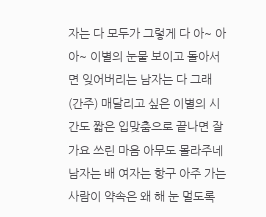자는 다 모두가 그렇게 다 아~ 아 아~ 이별의 눈물 보이고 돌아서면 잊어버리는 남자는 다 그래 (간주) 매달리고 싶은 이별의 시간도 짧은 입맞춤으로 끝나면 잘 가요 쓰린 마음 아무도 몰라주네 남자는 배 여자는 항구 아주 가는 사람이 약속은 왜 해 눈 멀도록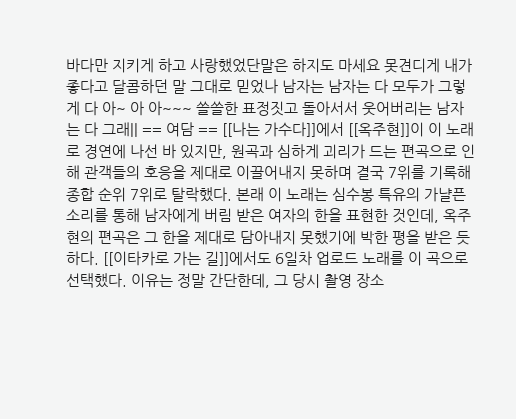바다만 지키게 하고 사랑했었단말은 하지도 마세요 못견디게 내가 좋다고 달콤하던 말 그대로 믿었나 남자는 남자는 다 모두가 그렇게 다 아~ 아 아~~~ 쓸쓸한 표정짓고 돌아서서 웃어버리는 남자는 다 그래|| == 여담 == [[나는 가수다]]에서 [[옥주현]]이 이 노래로 경연에 나선 바 있지만, 원곡과 심하게 괴리가 드는 편곡으로 인해 관객들의 호응을 제대로 이끌어내지 못하며 결국 7위를 기록해 종합 순위 7위로 탈락했다. 본래 이 노래는 심수봉 특유의 가냘픈 소리를 통해 남자에게 버림 받은 여자의 한을 표현한 것인데, 옥주현의 편곡은 그 한을 제대로 담아내지 못했기에 박한 평을 받은 듯하다. [[이타카로 가는 길]]에서도 6일차 업로드 노래를 이 곡으로 선택했다. 이유는 정말 간단한데, 그 당시 촬영 장소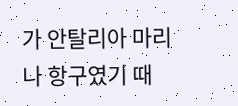가 안탈리아 마리나 항구였기 때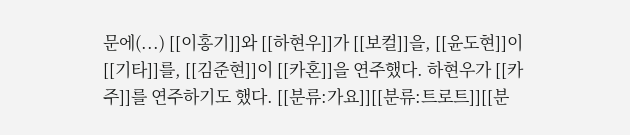문에(...) [[이홍기]]와 [[하현우]]가 [[보컬]]을, [[윤도현]]이 [[기타]]를, [[김준현]]이 [[카혼]]을 연주했다. 하현우가 [[카주]]를 연주하기도 했다. [[분류:가요]][[분류:트로트]][[분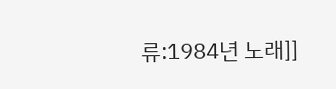류:1984년 노래]]